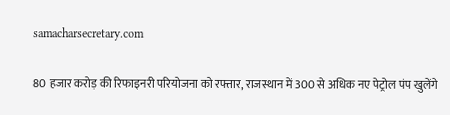samacharsecretary.com

80 हजार करोड़ की रिफाइनरी परियोजना को रफ्तार, राजस्थान में 300 से अधिक नए पेट्रोल पंप खुलेंगे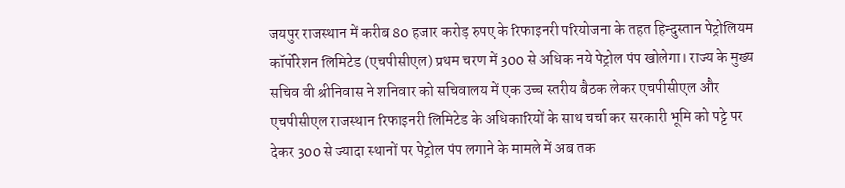जयपुर राजस्थान में करीब 80 हजार करोड़ रुपए के रिफाइनरी परियोजना के तहत हिन्दुस्तान पेट्रोलियम कॉर्पोरेशन लिमिटेड (एचपीसीएल) प्रथम चरण में 300 से अधिक नये पेट्रोल पंप खोलेगा। राज्य के मुख्य सचिव वी श्रीनिवास ने शनिवार को सचिवालय में एक उच्च स्तरीय बैठक लेकर एचपीसीएल और एचपीसीएल राजस्थान रिफाइनरी लिमिटेड के अधिकारियों के साथ चर्चा कर सरकारी भूमि को पट्टे पर देकर 300 से ज्यादा स्थानों पर पेट्रोल पंप लगाने के मामले में अब तक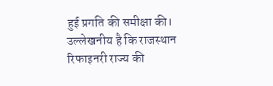हुई प्रगति की समीक्षा की। उल्लेखनीय है कि राजस्थान रिफाइनरी राज्य की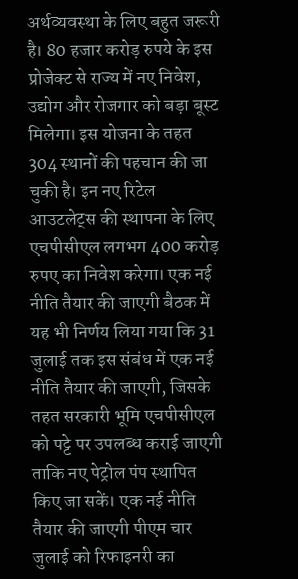अर्थव्यवस्था के लिए बहुत जरूरी है। 80 हजार करोड़ रुपये के इस प्रोजेक्ट से राज्य में नए निवेश, उद्योग और रोजगार को बड़ा बूस्ट मिलेगा। इस योजना के तहत 304 स्थानों की पहचान की जा चुकी है। इन नए रिटेल आउटलेट्स की स्थापना के लिए एचपीसीएल लगभग 400 करोड़ रुपए का निवेश करेगा। एक नई नीति तैयार की जाएगी बैठक में यह भी निर्णय लिया गया कि 31 जुलाई तक इस संबंध में एक नई नीति तैयार की जाएगी, जिसके तहत सरकारी भूमि एचपीसीएल को पट्टे पर उपलब्ध कराई जाएगी ताकि नए पेट्रोल पंप स्थापित किए जा सकें। एक नई नीति तैयार की जाएगी पीएम चार जुलाई को रिफाइनरी का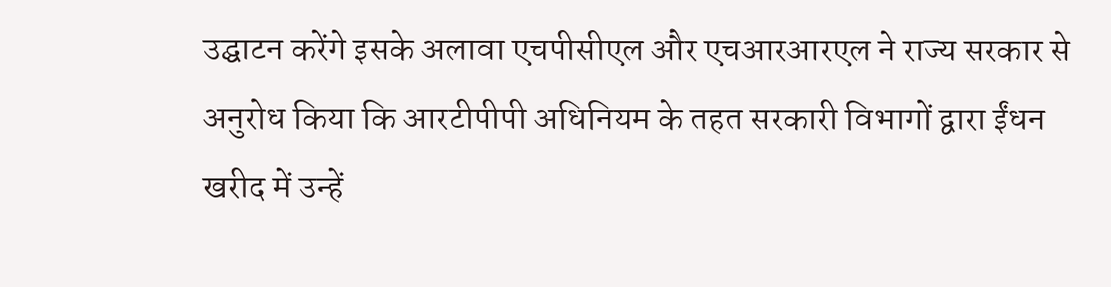उद्घाटन करेंगे इसके अलावा एचपीसीएल और एचआरआरएल ने राज्य सरकार से अनुरोध किया कि आरटीपीपी अधिनियम के तहत सरकारी विभागों द्वारा ईंधन खरीद में उन्हें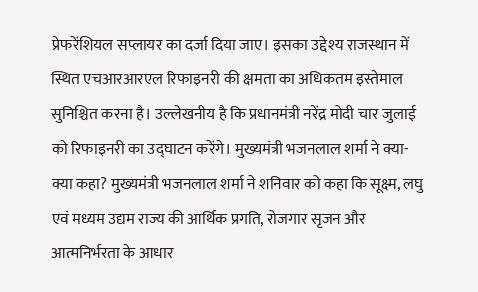प्रेफरेंशियल सप्लायर का दर्जा दिया जाए। इसका उद्देश्य राजस्थान में स्थित एचआरआरएल रिफाइनरी की क्षमता का अधिकतम इस्तेमाल सुनिश्चित करना है। उल्लेखनीय है कि प्रधानमंत्री नरेंद्र मोदी चार जुलाई को रिफाइनरी का उद्घाटन करेंगे। मुख्यमंत्री भजनलाल शर्मा ने क्या-क्या कहा? मुख्यमंत्री भजनलाल शर्मा ने शनिवार को कहा कि सूक्ष्म, लघु एवं मध्यम उद्यम राज्य की आर्थिक प्रगति, रोजगार सृजन और आत्मनिर्भरता के आधार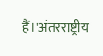हैं।'अंतरराष्ट्रीय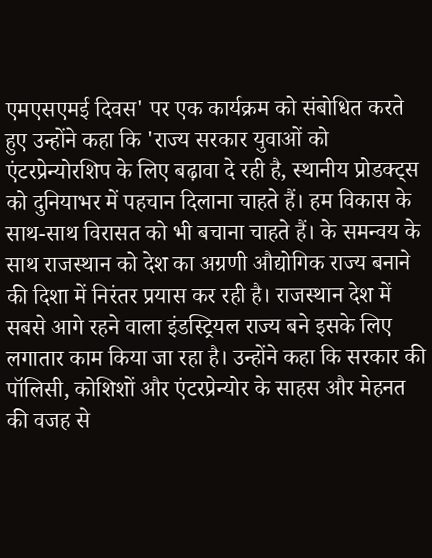एमएसएमई दिवस' पर एक कार्यक्रम को संबोधित करते हुए उन्होंने कहा कि 'राज्य सरकार युवाओं को एंटरप्रेन्योरशिप के लिए बढ़ावा दे रही है, स्थानीय प्रोडक्ट्स को दुनियाभर में पहचान दिलाना चाहते हैं। हम विकास के साथ-साथ विरासत को भी बचाना चाहते हैं। के समन्वय के साथ राजस्थान को देश का अग्रणी औद्योगिक राज्य बनाने की दिशा में निरंतर प्रयास कर रही है। राजस्थान देश में सबसे आगे रहने वाला इंडस्ट्रियल राज्य बने इसके लिए लगातार काम किया जा रहा है। उन्होंने कहा कि सरकार की पॉलिसी, कोशिशों और एंटरप्रेन्योर के साहस और मेहनत की वजह से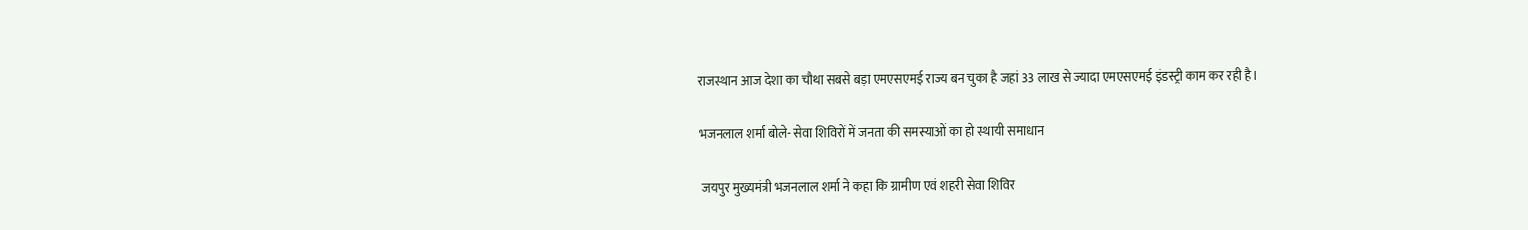राजस्थान आज देशा का चौथा सबसे बड़ा एमएसएमई राज्य बन चुका है जहां 33 लाख से ज्यादा एमएसएमई इंडस्ट्री काम कर रही है।

भजनलाल शर्मा बोले- सेवा शिविरों में जनता की समस्याओं का हो स्थायी समाधान

 जयपुर मुख्यमंत्री भजनलाल शर्मा ने कहा कि ग्रामीण एवं शहरी सेवा शिविर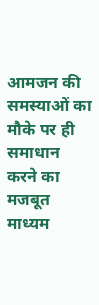आमजन की समस्याओं का मौके पर ही समाधान करने का मजबूत माध्यम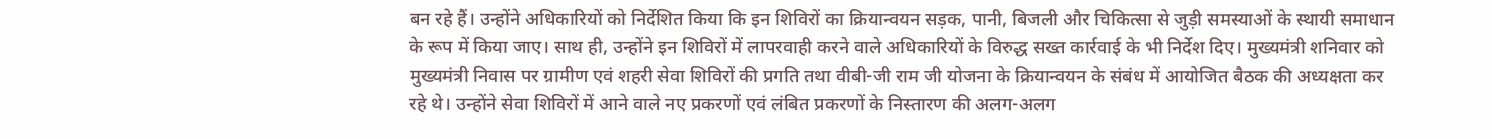बन रहे हैं। उन्होंने अधिकारियों को निर्देशित किया कि इन शिविरों का क्रियान्वयन सड़क, पानी, बिजली और चिकित्सा से जुड़ी समस्याओं के स्थायी समाधान के रूप में किया जाए। साथ ही, उन्होंने इन शिविरों में लापरवाही करने वाले अधिकारियों के विरुद्ध सख्त कार्रवाई के भी निर्देश दिए। मुख्यमंत्री शनिवार को मुख्यमंत्री निवास पर ग्रामीण एवं शहरी सेवा शिविरों की प्रगति तथा वीबी-जी राम जी योजना के क्रियान्वयन के संबंध में आयोजित बैठक की अध्यक्षता कर रहे थे। उन्होंने सेवा शिविरों में आने वाले नए प्रकरणों एवं लंबित प्रकरणों के निस्तारण की अलग-अलग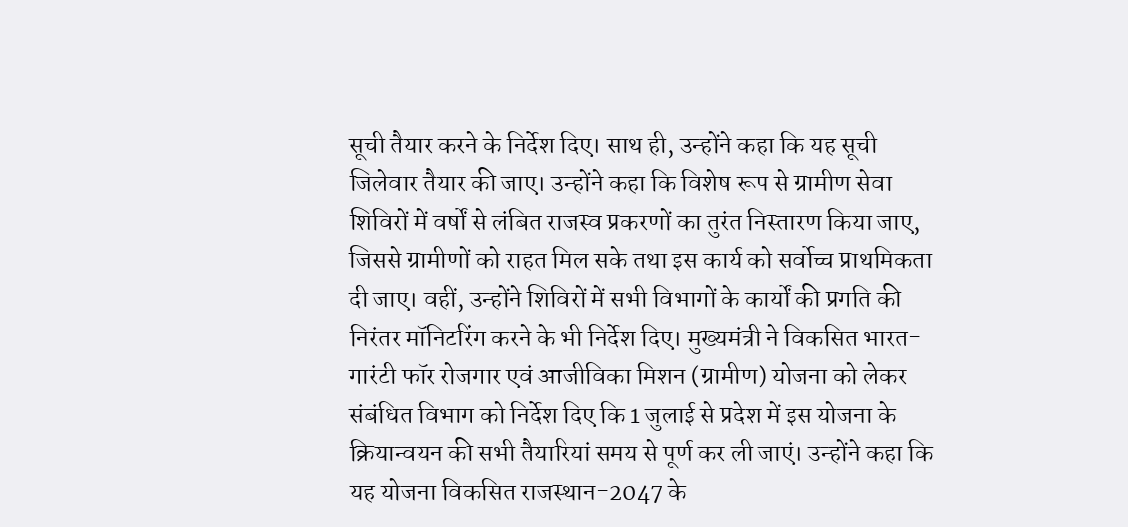सूची तैयार करने के निर्देश दिए। साथ ही, उन्होंने कहा कि यह सूची जिलेवार तैयार की जाए। उन्होंने कहा कि विशेष रूप से ग्रामीण सेवा शिविरों में वर्षों से लंबित राजस्व प्रकरणों का तुरंत निस्तारण किया जाए, जिससे ग्रामीणों को राहत मिल सके तथा इस कार्य को सर्वोच्च प्राथमिकता दी जाए। वहीं, उन्होंने शिविरों में सभी विभागों के कार्यों की प्रगति की निरंतर मॉनिटरिंग करने के भी निर्देश दिए। मुख्यमंत्री ने विकसित भारत-गारंटी फॉर रोजगार एवं आजीविका मिशन (ग्रामीण) योजना को लेकर संबंधित विभाग को निर्देश दिए कि 1 जुलाई से प्रदेश में इस योजना के क्रियान्वयन की सभी तैयारियां समय से पूर्ण कर ली जाएं। उन्होंने कहा कि यह योजना विकसित राजस्थान-2047 के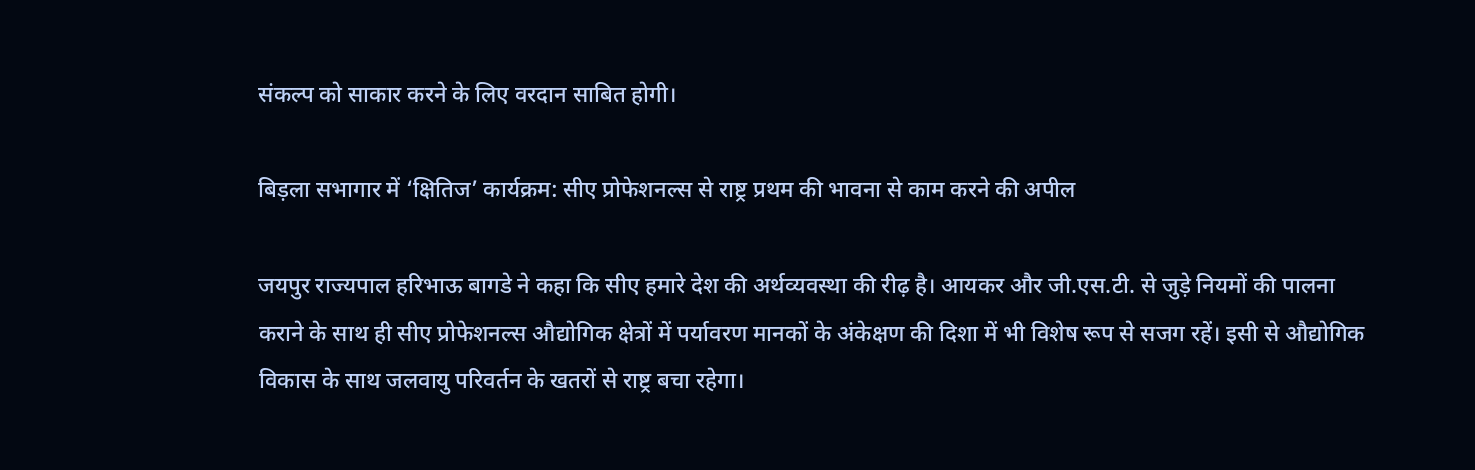संकल्प को साकार करने के लिए वरदान साबित होगी।

बिड़ला सभागार में ‘क्षितिज’ कार्यक्रम: सीए प्रोफेशनल्स से राष्ट्र प्रथम की भावना से काम करने की अपील

जयपुर राज्यपाल हरिभाऊ बागडे ने कहा कि सीए हमारे देश की अर्थव्यवस्था की रीढ़ है। आयकर और जी.एस.टी. से जुड़े नियमों की पालना कराने के साथ ही सीए प्रोफेशनल्स औद्योगिक क्षेत्रों में पर्यावरण मानकों के अंकेक्षण की दिशा में भी विशेष रूप से सजग रहें। इसी से औद्योगिक विकास के साथ जलवायु परिवर्तन के खतरों से राष्ट्र बचा रहेगा।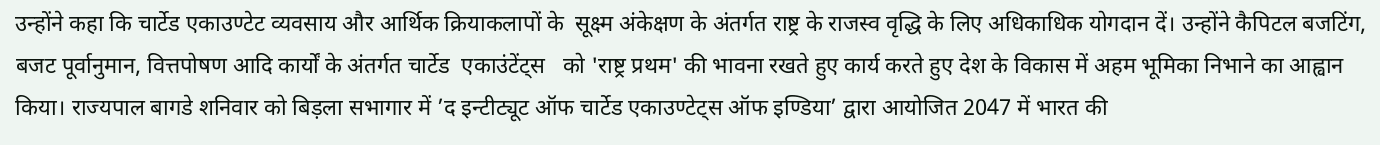उन्होंने कहा कि चार्टेड एकाउण्टेट व्यवसाय और आर्थिक क्रियाकलापों के  सूक्ष्म अंकेक्षण के अंतर्गत राष्ट्र के राजस्व वृद्धि के लिए अधिकाधिक योगदान दें। उन्होंने कैपिटल बजटिंग, बजट पूर्वानुमान, वित्तपोषण आदि कार्यों के अंतर्गत चार्टेड  एकाउंटेंट्स   को 'राष्ट्र प्रथम' की भावना रखते हुए कार्य करते हुए देश के विकास में अहम भूमिका निभाने का आह्वान किया। राज्यपाल बागडे शनिवार को बिड़ला सभागार में ’द इन्टीट्यूट ऑफ चार्टेड एकाउण्टेट्स ऑफ इण्डिया’ द्वारा आयोजित 2047 में भारत की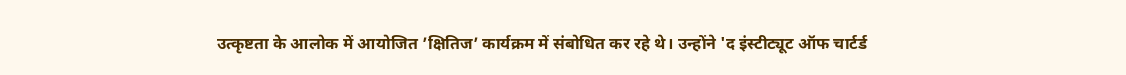उत्कृष्टता के आलोक में आयोजित ’क्षितिज’ कार्यक्रम में संबोधित कर रहे थे। उन्होंने 'द इंस्टीट्यूट ऑफ चार्टर्ड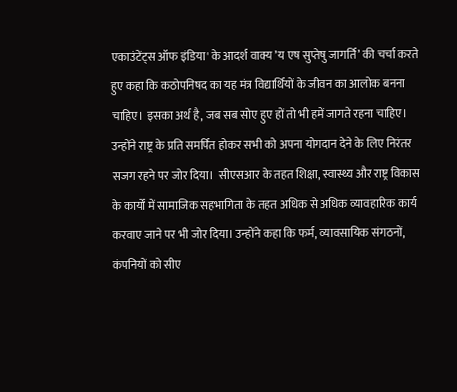एकाउंटेंट्स ऑफ इंडिया' के आदर्श वाक्य ’य एष सुप्तेषु जागर्ति’ की चर्चा करते हुए कहा कि कठोपनिषद का यह मंत्र विद्यार्थियों के जीवन का आलोक बनना चाहिए। इसका अर्थ है, जब सब सोए हुए हों तो भी हमें जागते रहना चाहिए। उन्होंने राष्ट्र के प्रति समर्पित होकर सभी को अपना योगदान देने के लिए निरंतर सजग रहने पर जोर दिया।  सीएसआर के तहत शिक्षा, स्वास्थ्य और राष्ट्र विकास के कार्यों में सामाजिक सहभागिता के तहत अधिक से अधिक व्यावहारिक कार्य करवाए जाने पर भी जोर दिया। उन्होंने कहा कि फर्म, व्यावसायिक संगठनों, कंपनियों को सीए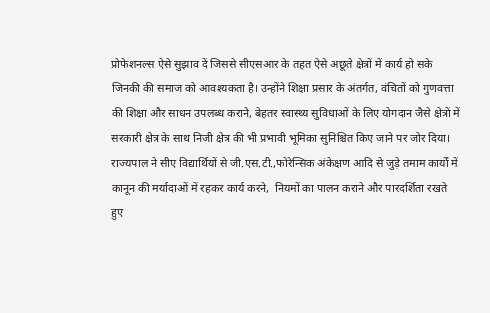प्रोफेशनल्स ऐसे सुझाव दें जिससे सीएसआर के तहत ऐसे अछूते क्षेत्रों में कार्य हो सके जिनकी की समाज को आवश्यकता है। उन्होंने शिक्षा प्रसार के अंतर्गत, वंचितों को गुणवत्ता की शिक्षा और साधन उपलब्ध कराने, बेहतर स्वास्थ्य सुविधाओं के लिए योगदान जैसे क्षेत्रों में सरकारी क्षेत्र के साथ निजी क्षेत्र की भी प्रभावी भूमिका सुनिश्चित किए जाने पर जोर दिया। राज्यपाल ने सीए विद्यार्थियों से जी.एस.टी.,फोरेन्सिक अंकेक्षण आदि से जुड़े तमाम कार्यों में कानून की मर्यादाओं में रहकर कार्य करने,  नियमों का पालन कराने और पारदर्शिता रखते हुए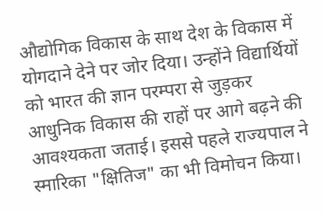औद्योगिक विकास के साथ देश के विकास में योगदाने देने पर जोर दिया। उन्होंने विद्यार्थियों को भारत की ज्ञान परम्परा से जुड़कर आधुनिक विकास की राहों पर आगे बढ़ने की आवश्यकता जताई। इससे पहले राज्यपाल ने  स्मारिका "क्षितिज" का भी विमोचन किया।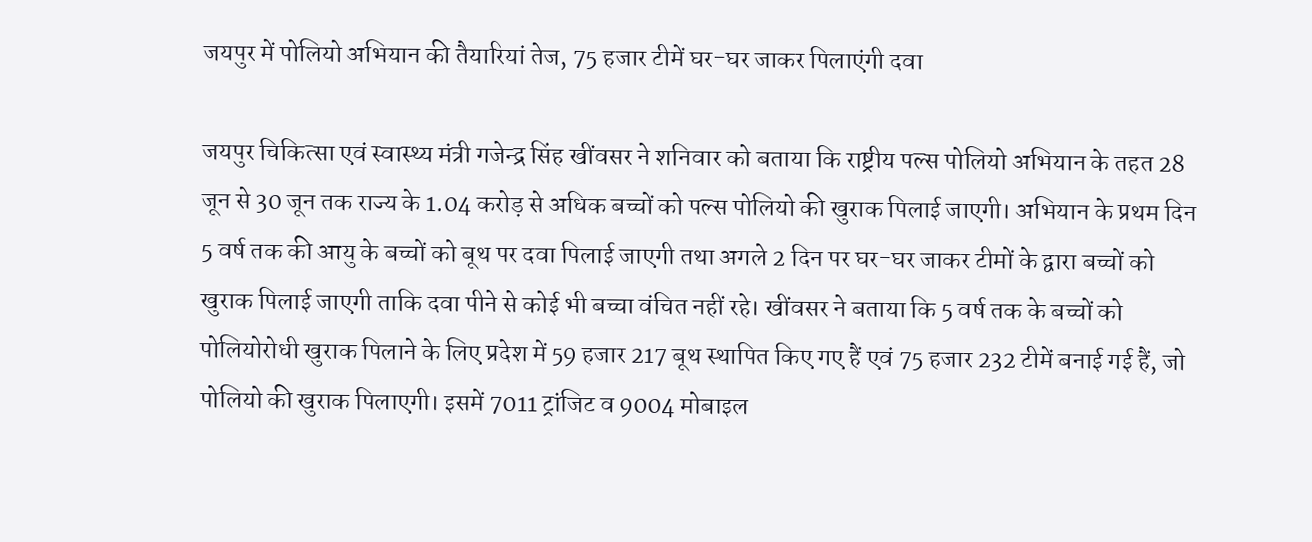जयपुर में पोलियो अभियान की तैयारियां तेज, 75 हजार टीमें घर-घर जाकर पिलाएंगी दवा

जयपुर चिकित्सा एवं स्वास्थ्य मंत्री गजेन्द्र सिंह खींवसर ने शनिवार को बताया कि राष्ट्रीय पल्स पोलियो अभियान के तहत 28 जून से 30 जून तक राज्य के 1.04 करोड़ से अधिक बच्चों को पल्स पोलियो की खुराक पिलाई जाएगी। अभियान के प्रथम दिन 5 वर्ष तक की आयु के बच्चों को बूथ पर दवा पिलाई जाएगी तथा अगले 2 दिन पर घर-घर जाकर टीमों के द्वारा बच्चों को खुराक पिलाई जाएगी ताकि दवा पीने से कोई भी बच्चा वंचित नहीं रहे। खींवसर ने बताया कि 5 वर्ष तक के बच्चों को पोलियोरोधी खुराक पिलाने के लिए प्रदेश में 59 हजार 217 बूथ स्थापित किए गए हैं एवं 75 हजार 232 टीमें बनाई गई हैं, जो पोलियो की खुराक पिलाएगी। इसमें 7011 ट्रांजिट व 9004 मोबाइल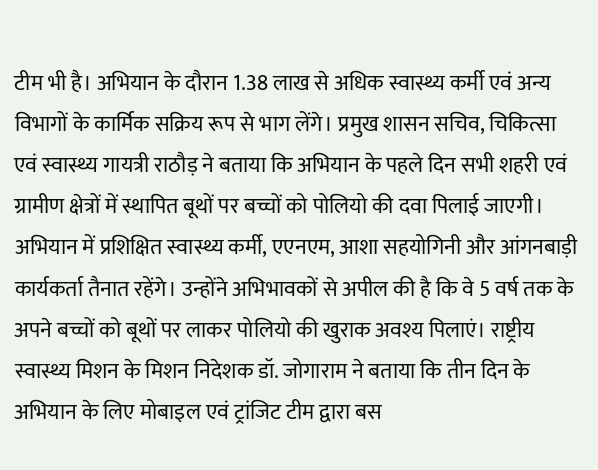टीम भी है। अभियान के दौरान 1.38 लाख से अधिक स्वास्थ्य कर्मी एवं अन्य विभागों के कार्मिक सक्रिय रूप से भाग लेंगे। प्रमुख शासन सचिव, चिकित्सा एवं स्वास्थ्य गायत्री राठौड़ ने बताया कि अभियान के पहले दिन सभी शहरी एवं ग्रामीण क्षेत्रों में स्थापित बूथों पर बच्चों को पोलियो की दवा पिलाई जाएगी। अभियान में प्रशिक्षित स्वास्थ्य कर्मी, एएनएम, आशा सहयोगिनी और आंगनबाड़ी कार्यकर्ता तैनात रहेंगे। उन्होंने अभिभावकों से अपील की है कि वे 5 वर्ष तक के अपने बच्चों को बूथों पर लाकर पोलियो की खुराक अवश्य पिलाएं। राष्ट्रीय स्वास्थ्य मिशन के मिशन निदेशक डॉ. जोगाराम ने बताया कि तीन दिन के अभियान के लिए मोबाइल एवं ट्रांजिट टीम द्वारा बस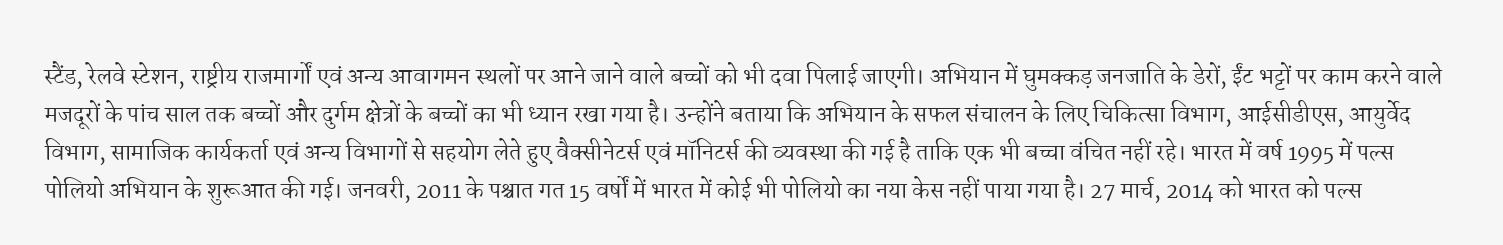स्टैंड, रेलवे स्टेशन, राष्ट्रीय राजमार्गों एवं अन्य आवागमन स्थलों पर आने जाने वाले बच्चों को भी दवा पिलाई जाएगी। अभियान में घुमक्कड़ जनजाति के डेरों, ईंट भट्टों पर काम करने वाले मजदूरों के पांच साल तक बच्चों और दुर्गम क्षेत्रों के बच्चों का भी ध्यान रखा गया है। उन्होंने बताया कि अभियान के सफल संचालन के लिए चिकित्सा विभाग, आईसीडीएस, आयुर्वेद विभाग, सामाजिक कार्यकर्ता एवं अन्य विभागों से सहयोग लेते हुए वैक्सीनेटर्स एवं मॉनिटर्स की व्यवस्था की गई है ताकि एक भी बच्चा वंचित नहीं रहे। भारत में वर्ष 1995 में पल्स पोलियो अभियान के शुरूआत की गई। जनवरी, 2011 के पश्चात गत 15 वर्षों में भारत में कोई भी पोलियो का नया केस नहीं पाया गया है। 27 मार्च, 2014 को भारत को पल्स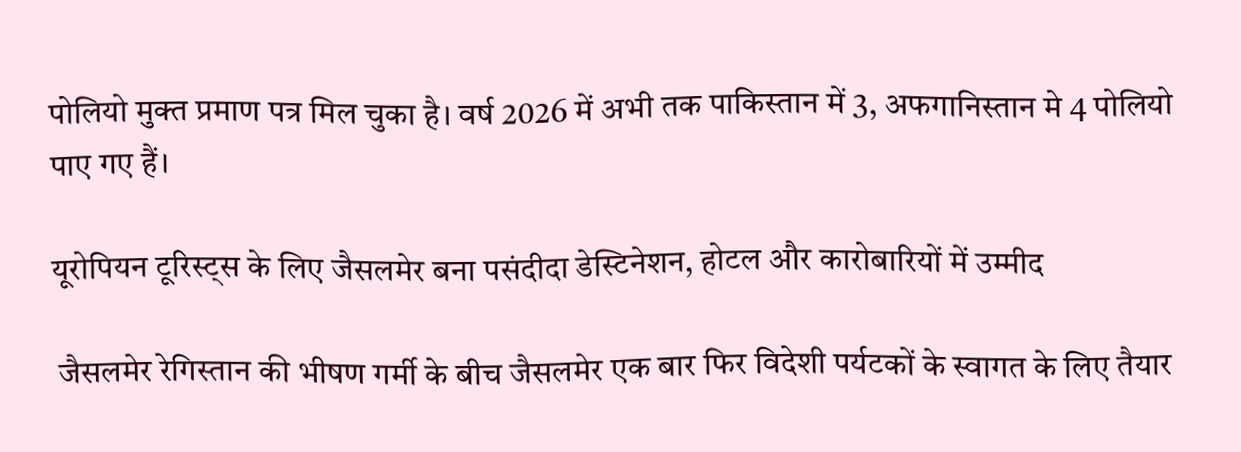पोलियो मुक्त प्रमाण पत्र मिल चुका है। वर्ष 2026 में अभी तक पाकिस्तान में 3, अफगानिस्तान मे 4 पोलियो पाए गए हैं।

यूरोपियन टूरिस्ट्स के लिए जैसलमेर बना पसंदीदा डेस्टिनेशन, होटल और कारोबारियों में उम्मीद

 जैसलमेर रेगिस्तान की भीषण गर्मी के बीच जैसलमेर एक बार फिर विदेशी पर्यटकों के स्वागत के लिए तैयार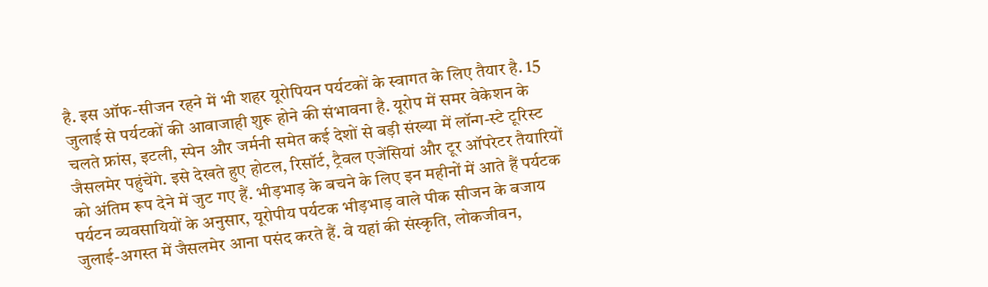है. इस ऑफ-सीजन रहने में भी शहर यूरोपियन पर्यटकों के स्वागत के लिए तैयार है. 15 जुलाई से पर्यटकों की आवाजाही शुरू होने की संभावना है. यूरोप में समर वेकेशन के चलते फ्रांस, इटली, स्पेन और जर्मनी समेत कई देशों से बड़ी संख्या में लॉन्ग-स्टे टूरिस्ट जैसलमेर पहुंचेंगे. इसे देखते हुए होटल, रिसॉर्ट, ट्रैवल एजेंसियां और टूर ऑपरेटर तैयारियों को अंतिम रूप देने में जुट गए हैं. भीड़भाड़ के बचने के लिए इन महीनों में आते हैं पर्यटक पर्यटन व्यवसायियों के अनुसार, यूरोपीय पर्यटक भीड़भाड़ वाले पीक सीजन के बजाय जुलाई-अगस्त में जैसलमेर आना पसंद करते हैं. वे यहां की संस्कृति, लोकजीवन,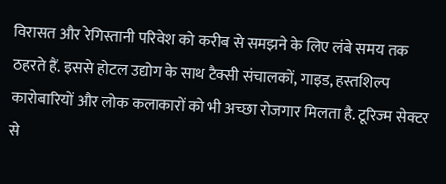विरासत और रेगिस्तानी परिवेश को करीब से समझने के लिए लंबे समय तक ठहरते हैं. इससे होटल उद्योग के साथ टैक्सी संचालकों, गाइड, हस्तशिल्प कारोबारियों और लोक कलाकारों को भी अच्छा रोजगार मिलता है. टूरिज्म सेक्टर से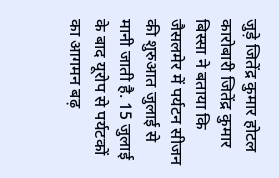जुड़े जितेंद्र कुमार होटल कारोबारी जितेंद्र कुमार बिस्सा ने बताया कि जैसलमेर में पर्यटन सीजन की शुरुआत जुलाई से मानी जाती है. 15 जुलाई के बाद यूरोप से पर्यटकों का आगमन बढ़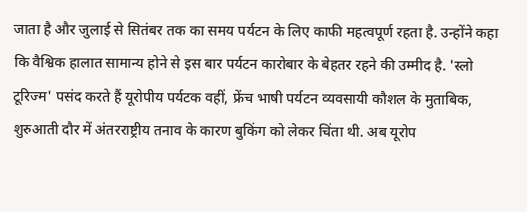जाता है और जुलाई से सितंबर तक का समय पर्यटन के लिए काफी महत्वपूर्ण रहता है. उन्होंने कहा कि वैश्विक हालात सामान्य होने से इस बार पर्यटन कारोबार के बेहतर रहने की उम्मीद है. 'स्लो टूरिज्म' पसंद करते हैं यूरोपीय पर्यटक वहीं, फ्रेंच भाषी पर्यटन व्यवसायी कौशल के मुताबिक, शुरुआती दौर में अंतरराष्ट्रीय तनाव के कारण बुकिंग को लेकर चिंता थी. अब यूरोप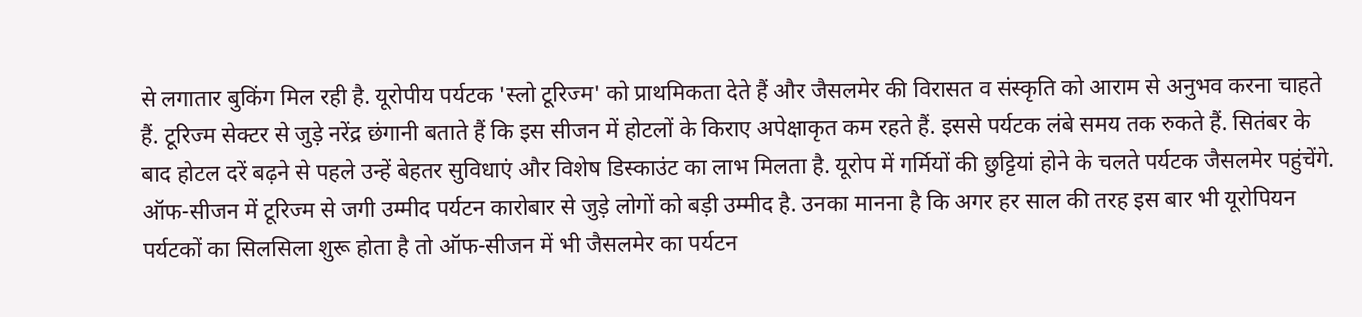से लगातार बुकिंग मिल रही है. यूरोपीय पर्यटक 'स्लो टूरिज्म' को प्राथमिकता देते हैं और जैसलमेर की विरासत व संस्कृति को आराम से अनुभव करना चाहते हैं. टूरिज्म सेक्टर से जुड़े नरेंद्र छंगानी बताते हैं कि इस सीजन में होटलों के किराए अपेक्षाकृत कम रहते हैं. इससे पर्यटक लंबे समय तक रुकते हैं. सितंबर के बाद होटल दरें बढ़ने से पहले उन्हें बेहतर सुविधाएं और विशेष डिस्काउंट का लाभ मिलता है. यूरोप में गर्मियों की छुट्टियां होने के चलते पर्यटक जैसलमेर पहुंचेंगे. ऑफ-सीजन में टूरिज्म से जगी उम्मीद पर्यटन कारोबार से जुड़े लोगों को बड़ी उम्मीद है. उनका मानना है कि अगर हर साल की तरह इस बार भी यूरोपियन पर्यटकों का सिलसिला शुरू होता है तो ऑफ-सीजन में भी जैसलमेर का पर्यटन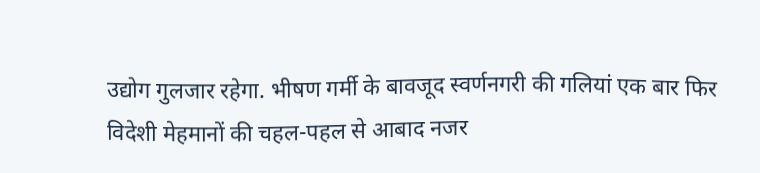उद्योग गुलजार रहेगा. भीषण गर्मी के बावजूद स्वर्णनगरी की गलियां एक बार फिर विदेशी मेहमानों की चहल-पहल से आबाद नजर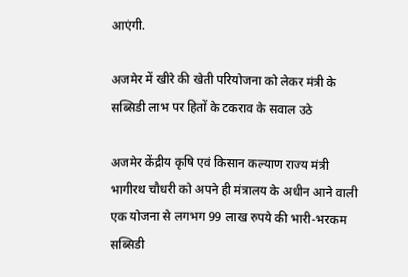आएंगी.

अजमेर में खीरे की खेती परियोजना को लेकर मंत्री के सब्सिडी लाभ पर हितों के टकराव के सवाल उठे

अजमेर केंद्रीय कृषि एवं किसान कल्याण राज्य मंत्री भागीरथ चौधरी को अपने ही मंत्रालय के अधीन आने वाली एक योजना से लगभग 99 लाख रुपये की भारी-भरकम सब्सिडी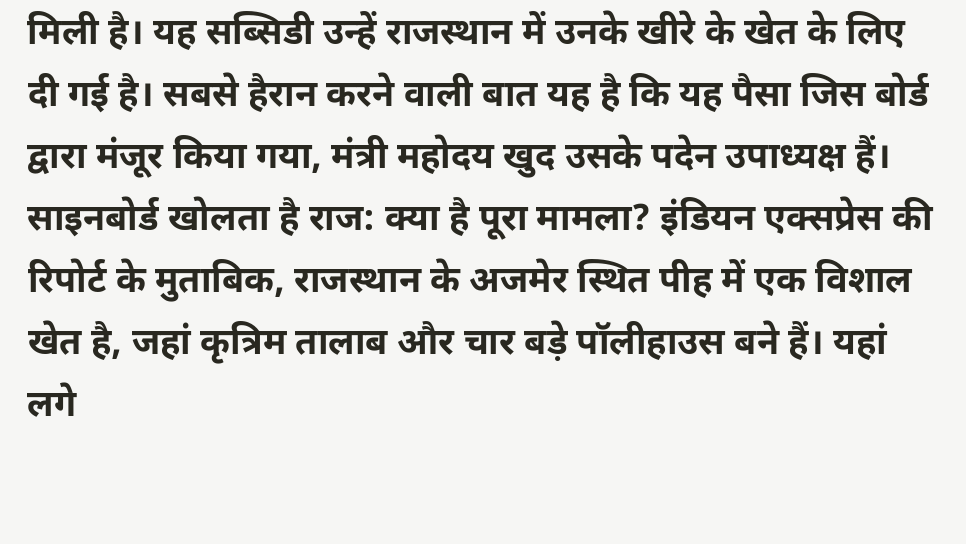मिली है। यह सब्सिडी उन्हें राजस्थान में उनके खीरे के खेत के लिए दी गई है। सबसे हैरान करने वाली बात यह है कि यह पैसा जिस बोर्ड द्वारा मंजूर किया गया, मंत्री महोदय खुद उसके पदेन उपाध्यक्ष हैं। साइनबोर्ड खोलता है राज: क्या है पूरा मामला? इंडियन एक्सप्रेस की रिपोर्ट के मुताबिक, राजस्थान के अजमेर स्थित पीह में एक विशाल खेत है, जहां कृत्रिम तालाब और चार बड़े पॉलीहाउस बने हैं। यहां लगे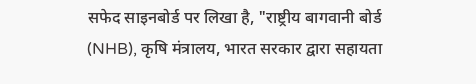सफेद साइनबोर्ड पर लिखा है, "राष्ट्रीय बागवानी बोर्ड (NHB), कृषि मंत्रालय, भारत सरकार द्वारा सहायता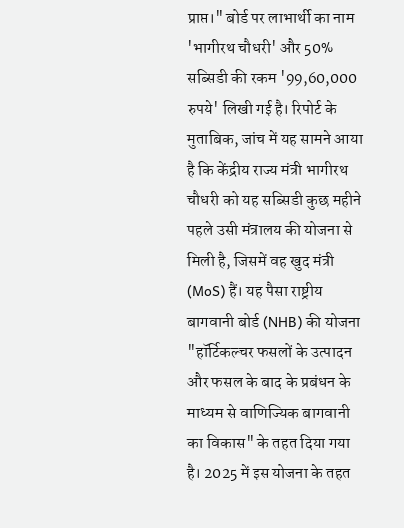प्राप्त।" बोर्ड पर लाभार्थी का नाम 'भागीरथ चौधरी' और 50% सब्सिडी की रकम '99,60,000 रुपये' लिखी गई है। रिपोर्ट के मुताबिक, जांच में यह सामने आया है कि केंद्रीय राज्य मंत्री भागीरथ चौधरी को यह सब्सिडी कुछ महीने पहले उसी मंत्रालय की योजना से मिली है, जिसमें वह खुद मंत्री (MoS) हैं। यह पैसा राष्ट्रीय बागवानी बोर्ड (NHB) की योजना "हॉर्टिकल्चर फसलों के उत्पादन और फसल के बाद के प्रबंधन के माध्यम से वाणिज्यिक बागवानी का विकास" के तहत दिया गया है। 2025 में इस योजना के तहत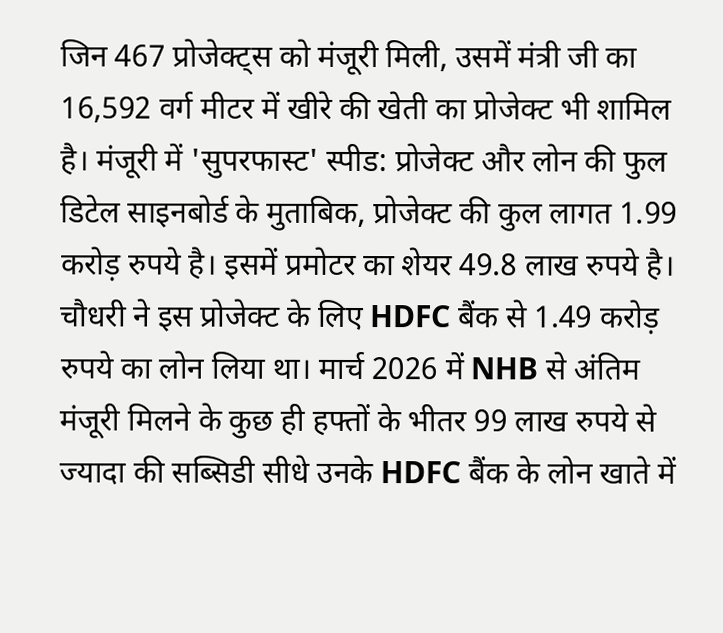जिन 467 प्रोजेक्ट्स को मंजूरी मिली, उसमें मंत्री जी का 16,592 वर्ग मीटर में खीरे की खेती का प्रोजेक्ट भी शामिल है। मंजूरी में 'सुपरफास्ट' स्पीड: प्रोजेक्ट और लोन की फुल डिटेल साइनबोर्ड के मुताबिक, प्रोजेक्ट की कुल लागत 1.99 करोड़ रुपये है। इसमें प्रमोटर का शेयर 49.8 लाख रुपये है। चौधरी ने इस प्रोजेक्ट के लिए HDFC बैंक से 1.49 करोड़ रुपये का लोन लिया था। मार्च 2026 में NHB से अंतिम मंजूरी मिलने के कुछ ही हफ्तों के भीतर 99 लाख रुपये से ज्यादा की सब्सिडी सीधे उनके HDFC बैंक के लोन खाते में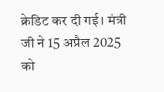क्रेडिट कर दी गई। मंत्री जी ने 15 अप्रैल 2025 को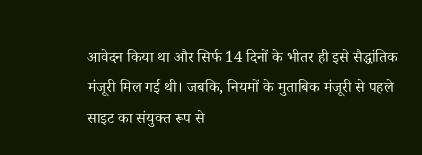आवेदन किया था और सिर्फ 14 दिनों के भीतर ही इसे सैद्धांतिक मंजूरी मिल गई थी। जबकि, नियमों के मुताबिक मंजूरी से पहले साइट का संयुक्त रूप से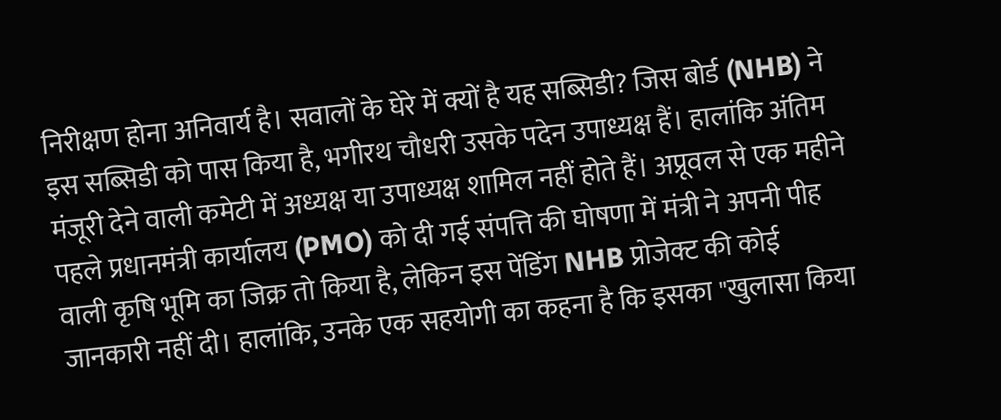निरीक्षण होना अनिवार्य है। सवालों के घेरे में क्यों है यह सब्सिडी? जिस बोर्ड (NHB) ने इस सब्सिडी को पास किया है, भगीरथ चौधरी उसके पदेन उपाध्यक्ष हैं। हालांकि अंतिम मंजूरी देने वाली कमेटी में अध्यक्ष या उपाध्यक्ष शामिल नहीं होते हैं। अप्रूवल से एक महीने पहले प्रधानमंत्री कार्यालय (PMO) को दी गई संपत्ति की घोषणा में मंत्री ने अपनी पीह वाली कृषि भूमि का जिक्र तो किया है, लेकिन इस पेंडिंग NHB प्रोजेक्ट की कोई जानकारी नहीं दी। हालांकि, उनके एक सहयोगी का कहना है कि इसका "खुलासा किया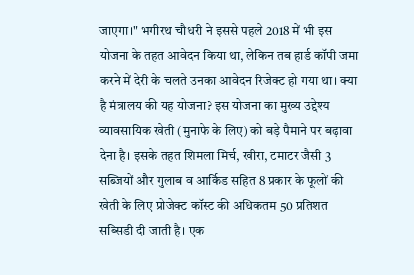जाएगा।" भगीरथ चौधरी ने इससे पहले 2018 में भी इस योजना के तहत आवेदन किया था, लेकिन तब हार्ड कॉपी जमा करने में देरी के चलते उनका आवेदन रिजेक्ट हो गया था। क्या है मंत्रालय की यह योजना? इस योजना का मुख्य उद्देश्य व्यावसायिक खेती (मुनाफे के लिए) को बड़े पैमाने पर बढ़ावा देना है। इसके तहत शिमला मिर्च, खीरा, टमाटर जैसी 3 सब्जियों और गुलाब व आर्किड सहित 8 प्रकार के फूलों की खेती के लिए प्रोजेक्ट कॉस्ट की अधिकतम 50 प्रतिशत सब्सिडी दी जाती है। एक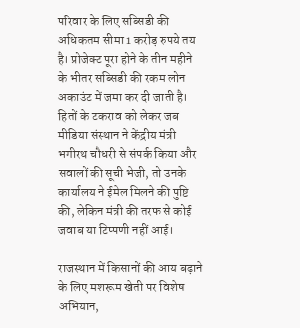परिवार के लिए सब्सिडी की अधिकतम सीमा 1 करोड़ रुपये तय है। प्रोजेक्ट पूरा होने के तीन महीने के भीतर सब्सिडी की रकम लोन अकाउंट में जमा कर दी जाती है। हितों के टकराव को लेकर जब मीडिया संस्थान ने केंद्रीय मंत्री भगीरथ चौधरी से संपर्क किया और सवालों की सूची भेजी, तो उनके कार्यालय ने ईमेल मिलने की पुष्टि की, लेकिन मंत्री की तरफ से कोई जवाब या टिप्पणी नहीं आई।

राजस्थान में किसानों की आय बढ़ाने के लिए मशरूम खेती पर विशेष अभियान,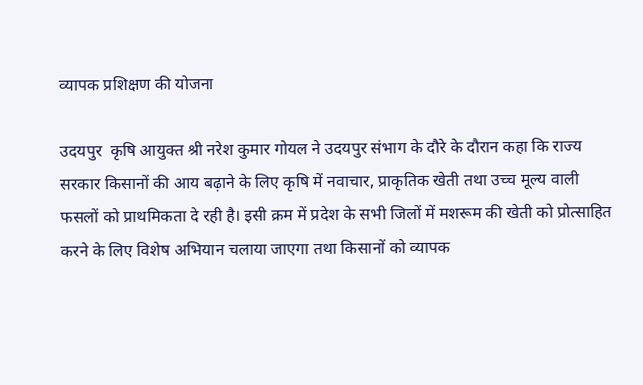व्यापक प्रशिक्षण की योजना

उदयपुर  कृषि आयुक्त श्री नरेश कुमार गोयल ने उदयपुर संभाग के दौरे के दौरान कहा कि राज्य सरकार किसानों की आय बढ़ाने के लिए कृषि में नवाचार, प्राकृतिक खेती तथा उच्च मूल्य वाली फसलों को प्राथमिकता दे रही है। इसी क्रम में प्रदेश के सभी जिलों में मशरूम की खेती को प्रोत्साहित करने के लिए विशेष अभियान चलाया जाएगा तथा किसानों को व्यापक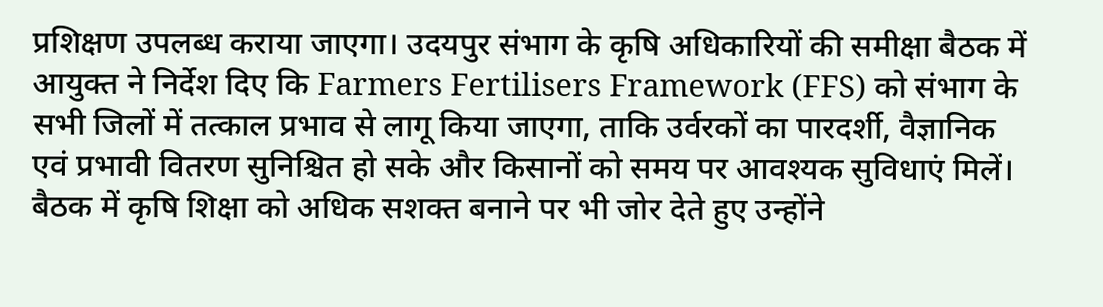प्रशिक्षण उपलब्ध कराया जाएगा। उदयपुर संभाग के कृषि अधिकारियों की समीक्षा बैठक में आयुक्त ने निर्देश दिए कि Farmers Fertilisers Framework (FFS) को संभाग के सभी जिलों में तत्काल प्रभाव से लागू किया जाएगा, ताकि उर्वरकों का पारदर्शी, वैज्ञानिक एवं प्रभावी वितरण सुनिश्चित हो सके और किसानों को समय पर आवश्यक सुविधाएं मिलें। बैठक में कृषि शिक्षा को अधिक सशक्त बनाने पर भी जोर देते हुए उन्होंने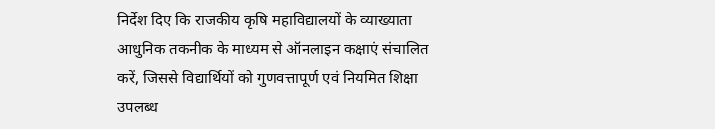निर्देश दिए कि राजकीय कृषि महाविद्यालयों के व्याख्याता आधुनिक तकनीक के माध्यम से ऑनलाइन कक्षाएं संचालित करें, जिससे विद्यार्थियों को गुणवत्तापूर्ण एवं नियमित शिक्षा उपलब्ध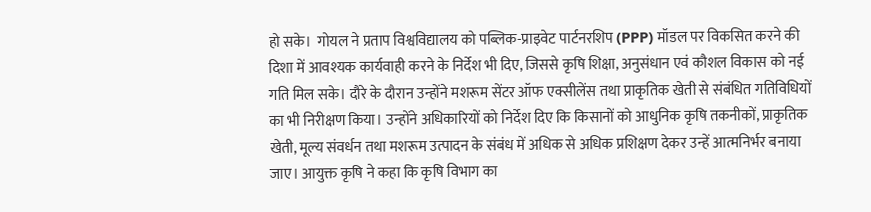हो सके।  गोयल ने प्रताप विश्वविद्यालय को पब्लिक-प्राइवेट पार्टनरशिप (PPP) मॉडल पर विकसित करने की दिशा में आवश्यक कार्यवाही करने के निर्देश भी दिए, जिससे कृषि शिक्षा, अनुसंधान एवं कौशल विकास को नई गति मिल सके। दौरे के दौरान उन्होंने मशरूम सेंटर ऑफ एक्सीलेंस तथा प्राकृतिक खेती से संबंधित गतिविधियों का भी निरीक्षण किया। उन्होंने अधिकारियों को निर्देश दिए कि किसानों को आधुनिक कृषि तकनीकों, प्राकृतिक खेती, मूल्य संवर्धन तथा मशरूम उत्पादन के संबंध में अधिक से अधिक प्रशिक्षण देकर उन्हें आत्मनिर्भर बनाया जाए। आयुक्त कृषि ने कहा कि कृषि विभाग का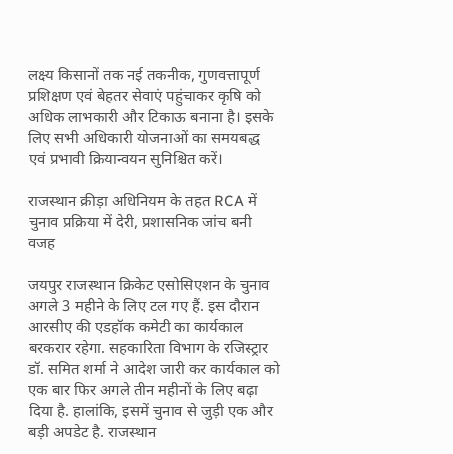लक्ष्य किसानों तक नई तकनीक, गुणवत्तापूर्ण प्रशिक्षण एवं बेहतर सेवाएं पहुंचाकर कृषि को अधिक लाभकारी और टिकाऊ बनाना है। इसके लिए सभी अधिकारी योजनाओं का समयबद्ध एवं प्रभावी क्रियान्वयन सुनिश्चित करें।

राजस्थान क्रीड़ा अधिनियम के तहत RCA में चुनाव प्रक्रिया में देरी, प्रशासनिक जांच बनी वजह

जयपुर राजस्थान क्रिकेट एसोसिएशन के चुनाव अगले 3 महीने के लिए टल गए हैं. इस दौरान आरसीए की एडहॉक कमेटी का कार्यकाल बरकरार रहेगा. सहकारिता विभाग के रजिस्ट्रार डॉ. समित शर्मा ने आदेश जारी कर कार्यकाल को एक बार फिर अगले तीन महीनों के लिए बढ़ा दिया है. हालांकि, इसमें चुनाव से जुड़ी एक और बड़ी अपडेट है. राजस्थान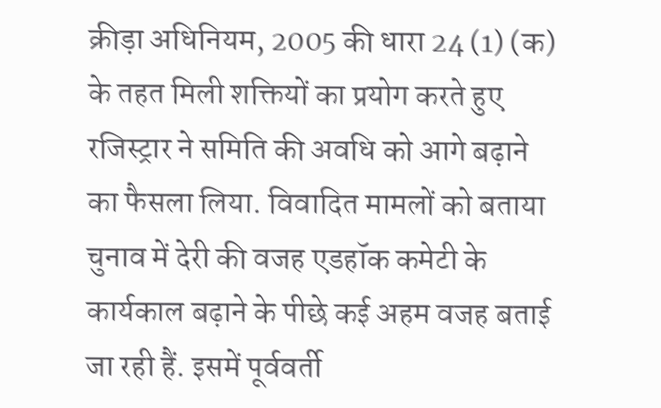क्रीड़ा अधिनियम, 2005 की धारा 24 (1) (क) के तहत मिली शक्तियों का प्रयोग करते हुए रजिस्ट्रार ने समिति की अवधि को आगे बढ़ाने का फैसला लिया. विवादित मामलों को बताया चुनाव में देरी की वजह एडहॉक कमेटी के कार्यकाल बढ़ाने के पीछे कई अहम वजह बताई जा रही हैं. इसमें पूर्ववर्ती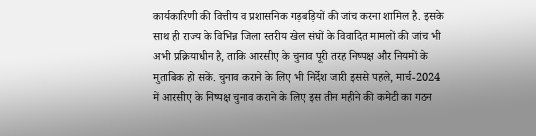कार्यकारिणी की वित्तीय व प्रशासनिक गड़बड़ियों की जांच करना शामिल है. इसके साथ ही राज्य के विभिन्न जिला स्तरीय खेल संघों के विवादित मामलों की जांच भी अभी प्रक्रियाधीन है, ताकि आरसीए के चुनाव पूरी तरह निष्पक्ष और नियमों के मुताबिक हो सकें. चुनाव कराने के लिए भी निर्देश जारी इससे पहले, मार्च-2024 में आरसीए के निष्पक्ष चुनाव कराने के लिए इस तीन महीने की कमेटी का गठन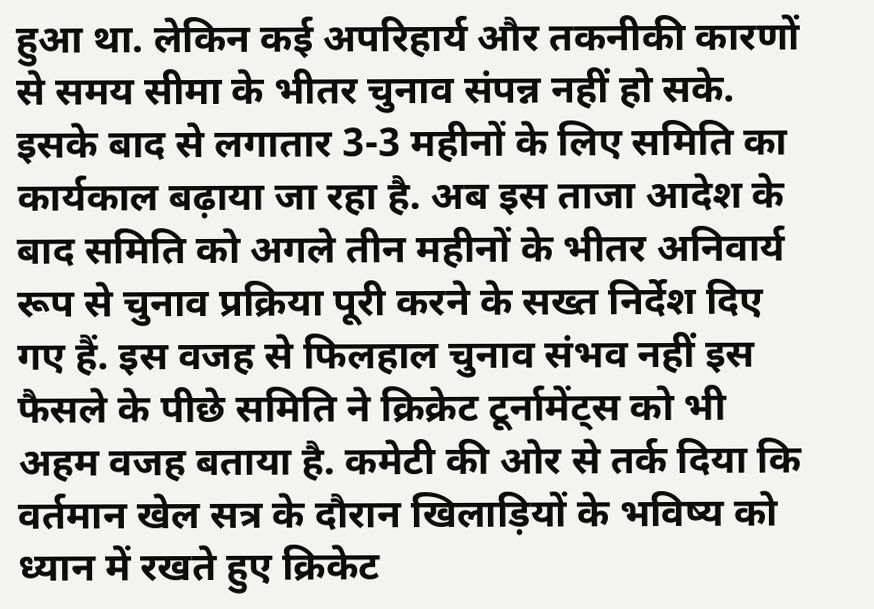हुआ था. लेकिन कई अपरिहार्य और तकनीकी कारणों से समय सीमा के भीतर चुनाव संपन्न नहीं हो सके. इसके बाद से लगातार 3-3 महीनों के लिए समिति का कार्यकाल बढ़ाया जा रहा है. अब इस ताजा आदेश के बाद समिति को अगले तीन महीनों के भीतर अनिवार्य रूप से चुनाव प्रक्रिया पूरी करने के सख्त निर्देश दिए गए हैं. इस वजह से फिलहाल चुनाव संभव नहीं इस फैसले के पीछे समिति ने क्रिक्रेट टूर्नामेंट्स को भी अहम वजह बताया है. कमेटी की ओर से तर्क दिया कि वर्तमान खेल सत्र के दौरान खिलाड़ियों के भविष्य को ध्यान में रखते हुए क्रिकेट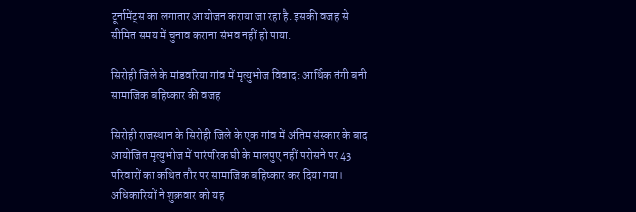टूर्नामेंट्स का लगातार आयोजन कराया जा रहा है. इसकी वजह से सीमित समय में चुनाव कराना संभव नहीं हो पाया.

सिरोही जिले के मांडवरिया गांव में मृत्युभोज विवाद: आर्थिक तंगी बनी सामाजिक बहिष्कार की वजह

सिरोही राजस्थान के सिरोही जिले के एक गांव में अंतिम संस्कार के बाद आयोजित मृत्युभोज में पारंपरिक घी के मालपुए नहीं परोसने पर 43 परिवारों का कथित तौर पर सामाजिक बहिष्कार कर दिया गया। अधिकारियों ने शुक्रवार को यह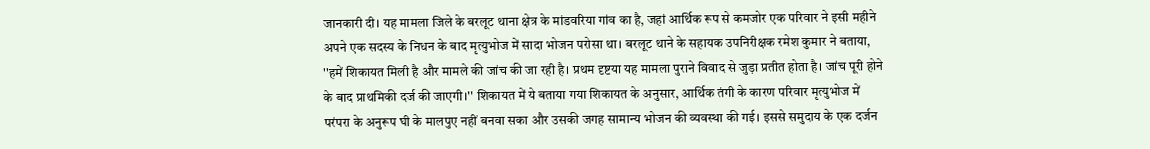जानकारी दी। यह मामला जिले के बरलूट थाना क्षेत्र के मांडवरिया गांव का है, जहां आर्थिक रूप से कमजोर एक परिवार ने इसी महीने अपने एक सदस्य के निधन के बाद मृत्युभोज में सादा भोजन परोसा था। बरलूट थाने के सहायक उपनिरीक्षक रमेश कुमार ने बताया, ''हमें शिकायत मिली है और मामले की जांच की जा रही है। प्रथम दृष्टया यह मामला पुराने विवाद से जुड़ा प्रतीत होता है। जांच पूरी होने के बाद प्राथमिकी दर्ज की जाएगी।'' शिकायत में ये बताया गया शिकायत के अनुसार, आर्थिक तंगी के कारण परिवार मृत्युभोज में परंपरा के अनुरूप घी के मालपुए नहीं बनवा सका और उसकी जगह सामान्य भोजन की व्यवस्था की गई। इससे समुदाय के एक दर्जन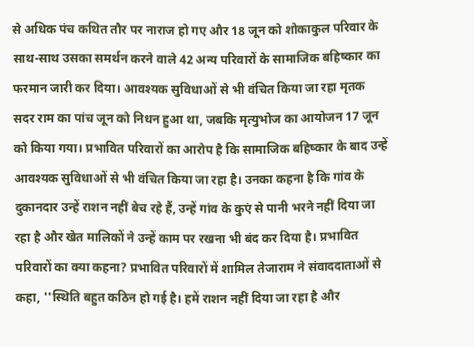से अधिक पंच कथित तौर पर नाराज हो गए और 18 जून को शोकाकुल परिवार के साथ-साथ उसका समर्थन करने वाले 42 अन्य परिवारों के सामाजिक बहिष्कार का फरमान जारी कर दिया। आवश्यक सुविधाओं से भी वंचित किया जा रहा मृतक सदर राम का पांच जून को निधन हुआ था, जबकि मृत्युभोज का आयोजन 17 जून को किया गया। प्रभावित परिवारों का आरोप है कि सामाजिक बहिष्कार के बाद उन्हें आवश्यक सुविधाओं से भी वंचित किया जा रहा है। उनका कहना है कि गांव के दुकानदार उन्हें राशन नहीं बेच रहे हैं, उन्हें गांव के कुएं से पानी भरने नहीं दिया जा रहा है और खेत मालिकों ने उन्हें काम पर रखना भी बंद कर दिया है। प्रभावित परिवारों का क्या कहना? प्रभावित परिवारों में शामिल तेजाराम ने संवाददाताओं से कहा, ''स्थिति बहुत कठिन हो गई है। हमें राशन नहीं दिया जा रहा है और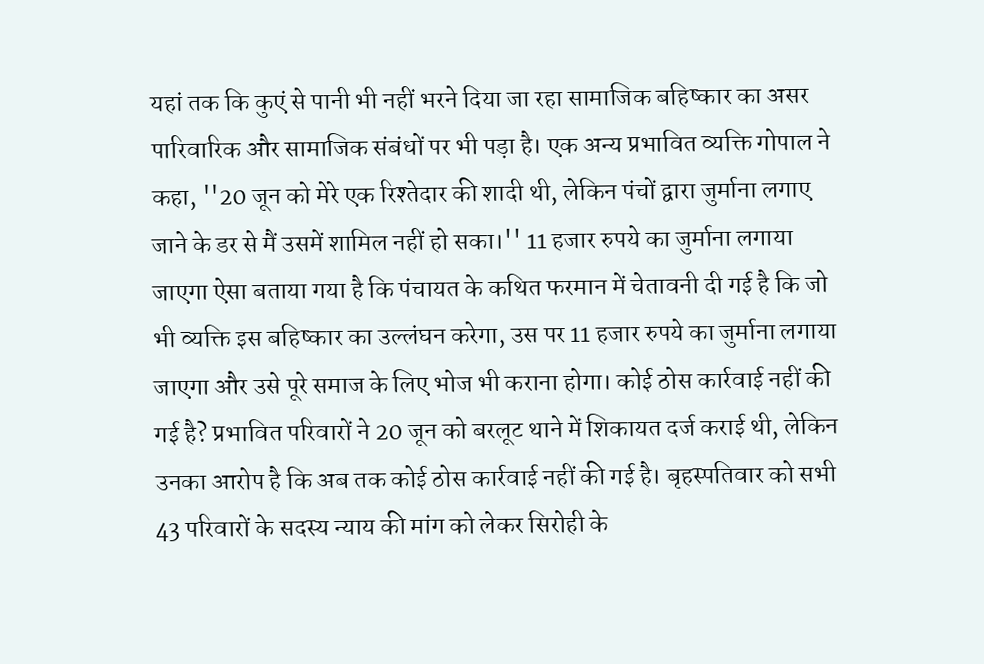यहां तक कि कुएं से पानी भी नहीं भरने दिया जा रहा सामाजिक बहिष्कार का असर पारिवारिक और सामाजिक संबंधों पर भी पड़ा है। एक अन्य प्रभावित व्यक्ति गोपाल ने कहा, ''20 जून को मेरे एक रिश्तेदार की शादी थी, लेकिन पंचों द्वारा जुर्माना लगाए जाने के डर से मैं उसमें शामिल नहीं हो सका।'' 11 हजार रुपये का जुर्माना लगाया जाएगा ऐसा बताया गया है कि पंचायत के कथित फरमान में चेतावनी दी गई है कि जो भी व्यक्ति इस बहिष्कार का उल्लंघन करेगा, उस पर 11 हजार रुपये का जुर्माना लगाया जाएगा और उसे पूरे समाज के लिए भोज भी कराना होगा। कोई ठोस कार्रवाई नहीं की गई है? प्रभावित परिवारों ने 20 जून को बरलूट थाने में शिकायत दर्ज कराई थी, लेकिन उनका आरोप है कि अब तक कोई ठोस कार्रवाई नहीं की गई है। बृहस्पतिवार को सभी 43 परिवारों के सदस्य न्याय की मांग को लेकर सिरोही के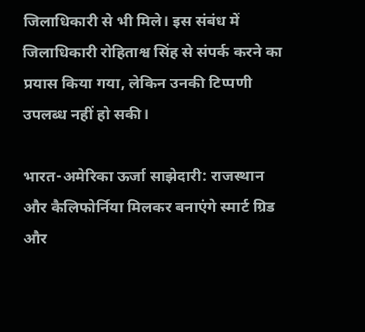जिलाधिकारी से भी मिले। इस संबंध में जिलाधिकारी रोहिताश्व सिंह से संपर्क करने का प्रयास किया गया, लेकिन उनकी टिप्पणी उपलब्ध नहीं हो सकी।

भारत-अमेरिका ऊर्जा साझेदारी: राजस्थान और कैलिफोर्निया मिलकर बनाएंगे स्मार्ट ग्रिड और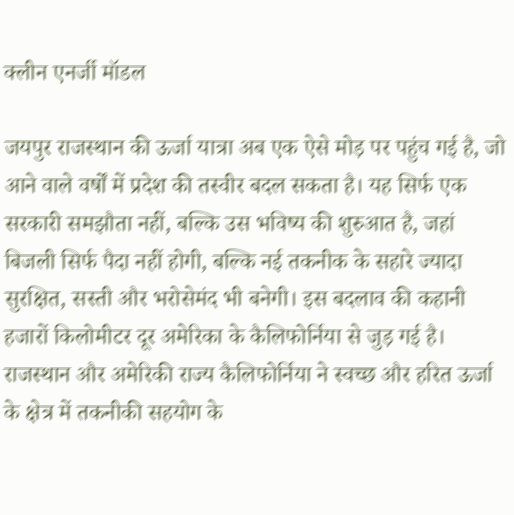क्लीन एनर्जी मॉडल

जयपुर राजस्थान की ऊर्जा यात्रा अब एक ऐसे मोड़ पर पहुंच गई है, जो आने वाले वर्षों में प्रदेश की तस्वीर बदल सकता है। यह सिर्फ एक सरकारी समझौता नहीं, बल्कि उस भविष्य की शुरुआत है, जहां बिजली सिर्फ पैदा नहीं होगी, बल्कि नई तकनीक के सहारे ज्यादा सुरक्षित, सस्ती और भरोसेमंद भी बनेगी। इस बदलाव की कहानी हजारों किलोमीटर दूर अमेरिका के कैलिफोर्निया से जुड़ गई है। राजस्थान और अमेरिकी राज्य कैलिफोर्निया ने स्वच्छ और हरित ऊर्जा के क्षेत्र में तकनीकी सहयोग के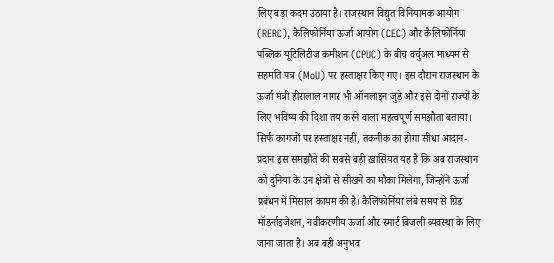लिए बड़ा कदम उठाया है। राजस्थान विद्युत विनियामक आयोग (RERC), कैलिफोर्निया ऊर्जा आयोग (CEC) और कैलिफोर्निया पब्लिक यूटिलिटीज कमीशन (CPUC) के बीच वर्चुअल माध्यम से सहमति पत्र (MoU) पर हस्ताक्षर किए गए। इस दौरान राजस्थान के ऊर्जा मंत्री हीरालाल नागर भी ऑनलाइन जुड़े और इसे दोनों राज्यों के लिए भविष्य की दिशा तय करने वाला महत्वपूर्ण समझौता बताया। सिर्फ कागजों पर हस्ताक्षर नहीं, तकनीक का होगा सीधा आदान-प्रदान इस समझौते की सबसे बड़ी खासियत यह है कि अब राजस्थान को दुनिया के उन क्षेत्रों से सीखने का मौका मिलेगा, जिन्होंने ऊर्जा प्रबंधन में मिसाल कायम की है। कैलिफोर्निया लंबे समय से ग्रिड मॉडर्नाइजेशन, नवीकरणीय ऊर्जा और स्मार्ट बिजली व्यवस्था के लिए जाना जाता है। अब वही अनुभव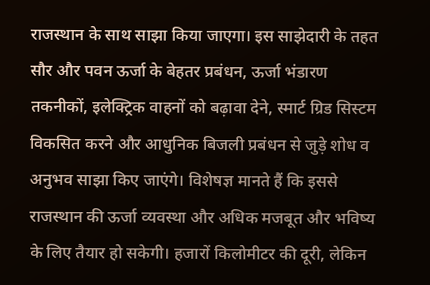राजस्थान के साथ साझा किया जाएगा। इस साझेदारी के तहत सौर और पवन ऊर्जा के बेहतर प्रबंधन, ऊर्जा भंडारण तकनीकों, इलेक्ट्रिक वाहनों को बढ़ावा देने, स्मार्ट ग्रिड सिस्टम विकसित करने और आधुनिक बिजली प्रबंधन से जुड़े शोध व अनुभव साझा किए जाएंगे। विशेषज्ञ मानते हैं कि इससे राजस्थान की ऊर्जा व्यवस्था और अधिक मजबूत और भविष्य के लिए तैयार हो सकेगी। हजारों किलोमीटर की दूरी, लेकिन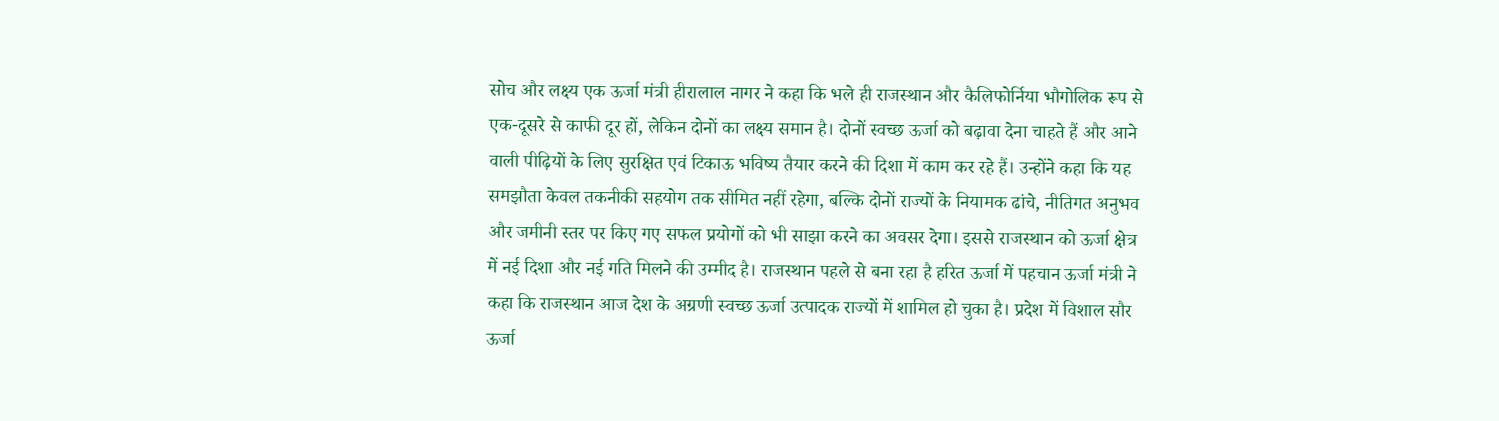सोच और लक्ष्य एक ऊर्जा मंत्री हीरालाल नागर ने कहा कि भले ही राजस्थान और कैलिफोर्निया भौगोलिक रूप से एक-दूसरे से काफी दूर हों, लेकिन दोनों का लक्ष्य समान है। दोनों स्वच्छ ऊर्जा को बढ़ावा देना चाहते हैं और आने वाली पीढ़ियों के लिए सुरक्षित एवं टिकाऊ भविष्य तैयार करने की दिशा में काम कर रहे हैं। उन्होंने कहा कि यह समझौता केवल तकनीकी सहयोग तक सीमित नहीं रहेगा, बल्कि दोनों राज्यों के नियामक ढांचे, नीतिगत अनुभव और जमीनी स्तर पर किए गए सफल प्रयोगों को भी साझा करने का अवसर देगा। इससे राजस्थान को ऊर्जा क्षेत्र में नई दिशा और नई गति मिलने की उम्मीद है। राजस्थान पहले से बना रहा है हरित ऊर्जा में पहचान ऊर्जा मंत्री ने कहा कि राजस्थान आज देश के अग्रणी स्वच्छ ऊर्जा उत्पादक राज्यों में शामिल हो चुका है। प्रदेश में विशाल सौर ऊर्जा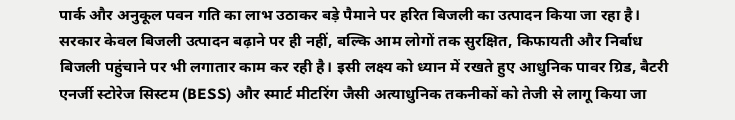पार्क और अनुकूल पवन गति का लाभ उठाकर बड़े पैमाने पर हरित बिजली का उत्पादन किया जा रहा है। सरकार केवल बिजली उत्पादन बढ़ाने पर ही नहीं, बल्कि आम लोगों तक सुरक्षित, किफायती और निर्बाध बिजली पहुंचाने पर भी लगातार काम कर रही है। इसी लक्ष्य को ध्यान में रखते हुए आधुनिक पावर ग्रिड, बैटरी एनर्जी स्टोरेज सिस्टम (BESS) और स्मार्ट मीटरिंग जैसी अत्याधुनिक तकनीकों को तेजी से लागू किया जा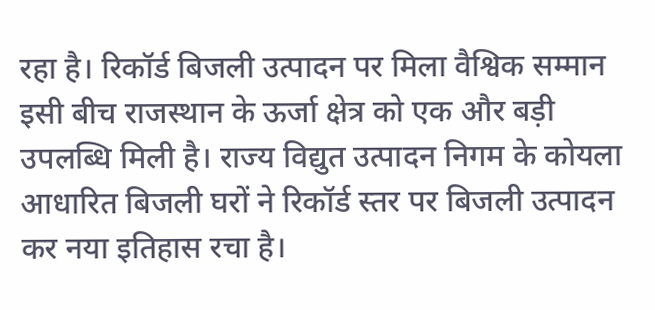रहा है। रिकॉर्ड बिजली उत्पादन पर मिला वैश्विक सम्मान इसी बीच राजस्थान के ऊर्जा क्षेत्र को एक और बड़ी उपलब्धि मिली है। राज्य विद्युत उत्पादन निगम के कोयला आधारित बिजली घरों ने रिकॉर्ड स्तर पर बिजली उत्पादन कर नया इतिहास रचा है।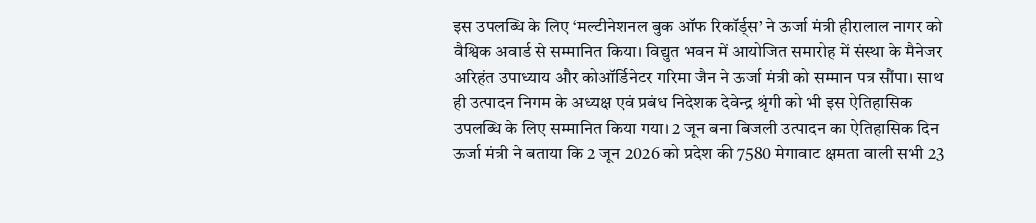इस उपलब्धि के लिए ‘मल्टीनेशनल बुक ऑफ रिकॉर्ड्स’ ने ऊर्जा मंत्री हीरालाल नागर को वैश्विक अवार्ड से सम्मानित किया। विद्युत भवन में आयोजित समारोह में संस्था के मैनेजर अरिहंत उपाध्याय और कोऑर्डिनेटर गरिमा जैन ने ऊर्जा मंत्री को सम्मान पत्र सौंपा। साथ ही उत्पादन निगम के अध्यक्ष एवं प्रबंध निदेशक देवेन्द्र श्रृंगी को भी इस ऐतिहासिक उपलब्धि के लिए सम्मानित किया गया। 2 जून बना बिजली उत्पादन का ऐतिहासिक दिन ऊर्जा मंत्री ने बताया कि 2 जून 2026 को प्रदेश की 7580 मेगावाट क्षमता वाली सभी 23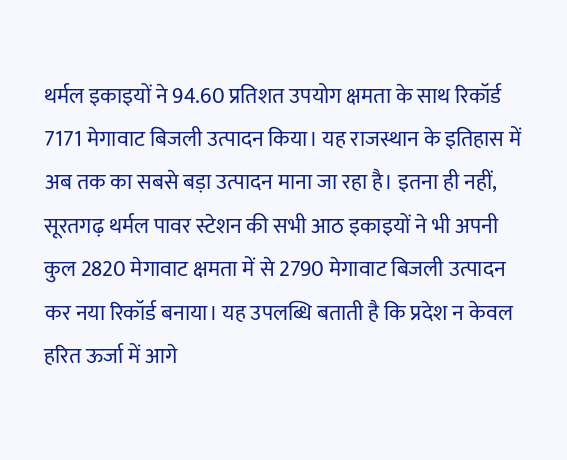थर्मल इकाइयों ने 94.60 प्रतिशत उपयोग क्षमता के साथ रिकॉर्ड 7171 मेगावाट बिजली उत्पादन किया। यह राजस्थान के इतिहास में अब तक का सबसे बड़ा उत्पादन माना जा रहा है। इतना ही नहीं, सूरतगढ़ थर्मल पावर स्टेशन की सभी आठ इकाइयों ने भी अपनी कुल 2820 मेगावाट क्षमता में से 2790 मेगावाट बिजली उत्पादन कर नया रिकॉर्ड बनाया। यह उपलब्धि बताती है कि प्रदेश न केवल हरित ऊर्जा में आगे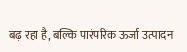बढ़ रहा है, बल्कि पारंपरिक ऊर्जा उत्पादन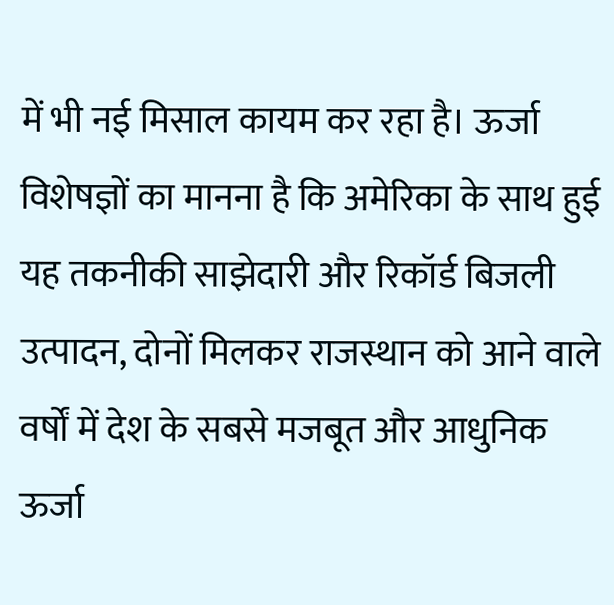में भी नई मिसाल कायम कर रहा है। ऊर्जा विशेषज्ञों का मानना है कि अमेरिका के साथ हुई यह तकनीकी साझेदारी और रिकॉर्ड बिजली उत्पादन, दोनों मिलकर राजस्थान को आने वाले वर्षों में देश के सबसे मजबूत और आधुनिक ऊर्जा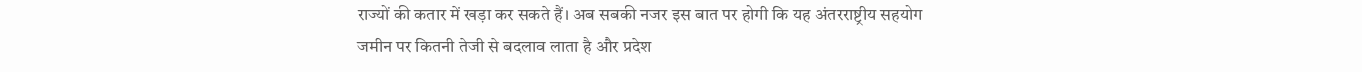राज्यों की कतार में खड़ा कर सकते हैं। अब सबकी नजर इस बात पर होगी कि यह अंतरराष्ट्रीय सहयोग जमीन पर कितनी तेजी से बदलाव लाता है और प्रदेश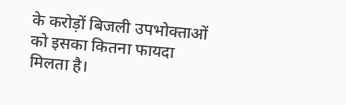के करोड़ों बिजली उपभोक्ताओं को इसका कितना फायदा मिलता है।